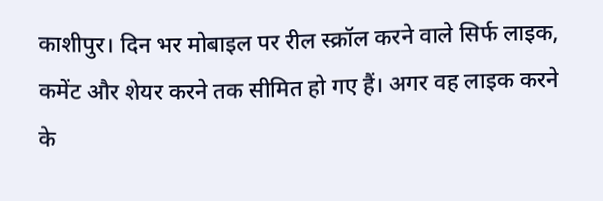काशीपुर। दिन भर मोबाइल पर रील स्क्रॉल करने वाले सिर्फ लाइक, कमेंट और शेयर करने तक सीमित हो गए हैं। अगर वह लाइक करने के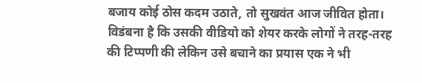बजाय कोई ठोस कदम उठाते, तो सुखवंत आज जीवित होता। विडंबना है कि उसकी वीडियो को शेयर करके लोगों ने तरह-तरह की टिप्पणी की लेकिन उसे बचाने का प्रयास एक ने भी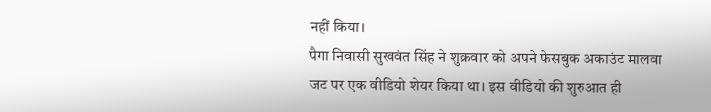नहीं किया।
पैगा निवासी सुखवंत सिंह ने शुक्रवार को अपने फेसबुक अकाउंट मालवा जट पर एक वीडियो शेयर किया था। इस वीडियो की शुरुआत ही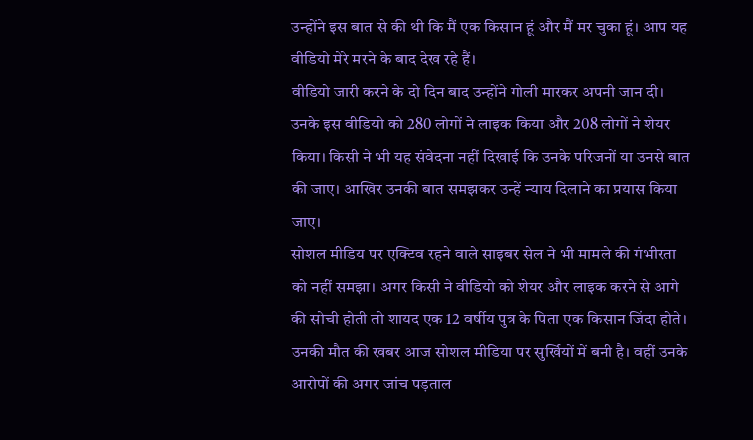उन्होंने इस बात से की थी कि मैं एक किसान हूं और मैं मर चुका हूं। आप यह वीडियो मेरे मरने के बाद देख रहे हैं।
वीडियो जारी करने के दो दिन बाद उन्होंने गोली मारकर अपनी जान दी। उनके इस वीडियो को 280 लोगों ने लाइक किया और 208 लोगों ने शेयर किया। किसी ने भी यह संवेदना नहीं दिखाई कि उनके परिजनों या उनसे बात की जाए। आखिर उनकी बात समझकर उन्हें न्याय दिलाने का प्रयास किया जाए।
सोशल मीडिय पर एक्टिव रहने वाले साइबर सेल ने भी मामले की गंभीरता को नहीं समझा। अगर किसी ने वीडियो को शेयर और लाइक करने से आगे की सोची होती तो शायद एक 12 वर्षीय पुत्र के पिता एक किसान जिंदा होते। उनकी मौत की खबर आज सोशल मीडिया पर सुर्खियों में बनी है। वहीं उनके आरोपों की अगर जांच पड़ताल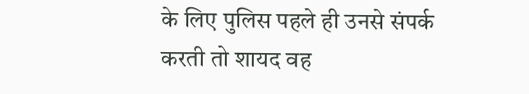के लिए पुलिस पहले ही उनसे संपर्क करती तो शायद वह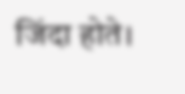जिंदा होते।